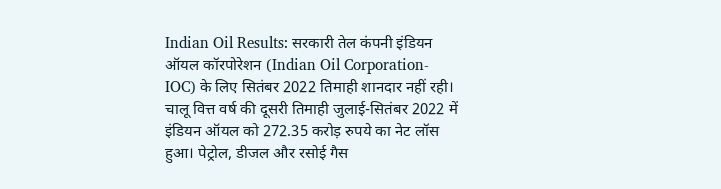Indian Oil Results: सरकारी तेल कंपनी इंडियन ऑयल कॉरपोरेशन (Indian Oil Corporation- IOC) के लिए सितंबर 2022 तिमाही शानदार नहीं रही। चालू वित्त वर्ष की दूसरी तिमाही जुलाई-सितंबर 2022 में इंडियन ऑयल को 272.35 करोड़ रुपये का नेट लॉस हुआ। पेट्रोल, डीजल और रसोई गैस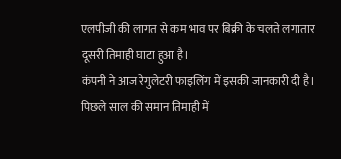एलपीजी की लागत से कम भाव पर बिक्री के चलते लगातार दूसरी तिमाही घाटा हुआ है।
कंपनी ने आज रेगुलेटरी फाइलिंग में इसकी जानकारी दी है। पिछले साल की समान तिमाही में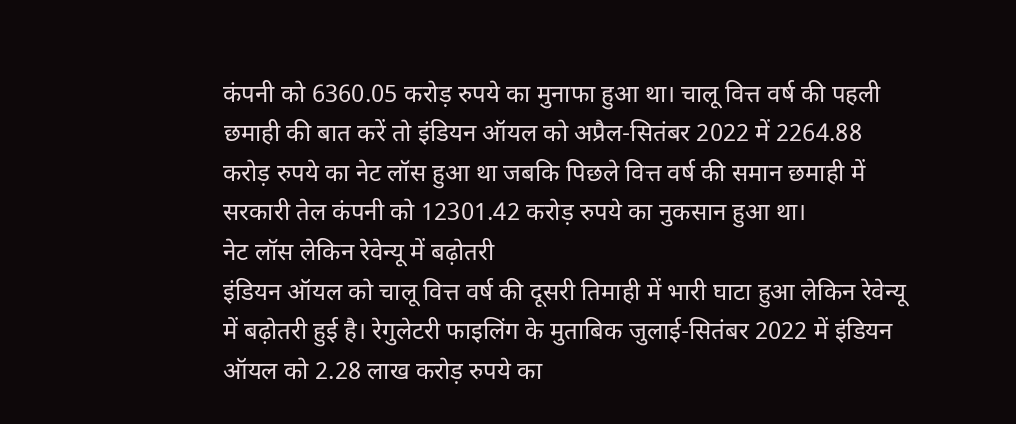कंपनी को 6360.05 करोड़ रुपये का मुनाफा हुआ था। चालू वित्त वर्ष की पहली छमाही की बात करें तो इंडियन ऑयल को अप्रैल-सितंबर 2022 में 2264.88 करोड़ रुपये का नेट लॉस हुआ था जबकि पिछले वित्त वर्ष की समान छमाही में सरकारी तेल कंपनी को 12301.42 करोड़ रुपये का नुकसान हुआ था।
नेट लॉस लेकिन रेवेन्यू में बढ़ोतरी
इंडियन ऑयल को चालू वित्त वर्ष की दूसरी तिमाही में भारी घाटा हुआ लेकिन रेवेन्यू में बढ़ोतरी हुई है। रेगुलेटरी फाइलिंग के मुताबिक जुलाई-सितंबर 2022 में इंडियन ऑयल को 2.28 लाख करोड़ रुपये का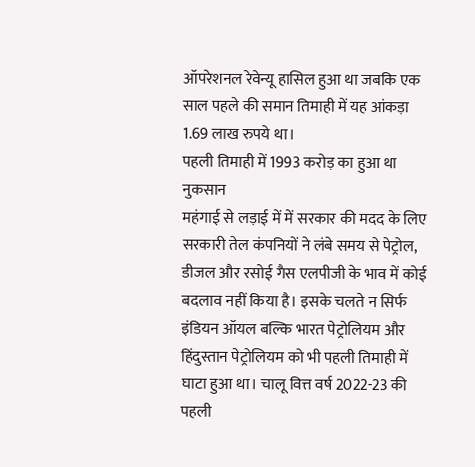ऑपरेशनल रेवेन्यू हासिल हुआ था जबकि एक साल पहले की समान तिमाही में यह आंकड़ा 1.69 लाख रुपये था।
पहली तिमाही में 1993 करोड़ का हुआ था नुकसान
महंगाई से लड़ाई में में सरकार की मदद के लिए सरकारी तेल कंपनियों ने लंबे समय से पेट्रोल, डीजल और रसोई गैस एलपीजी के भाव में कोई बदलाव नहीं किया है। इसके चलते न सिर्फ इंडियन ऑयल बल्कि भारत पेट्रोलियम और हिंदुस्तान पेट्रोलियम को भी पहली तिमाही में घाटा हुआ था। चालू वित्त वर्ष 2022-23 की पहली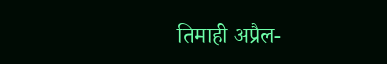तिमाही अप्रैल-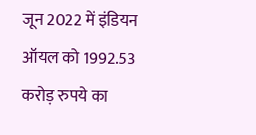जून 2022 में इंडियन ऑयल को 1992.53 करोड़ रुपये का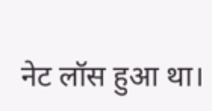नेट लॉस हुआ था।